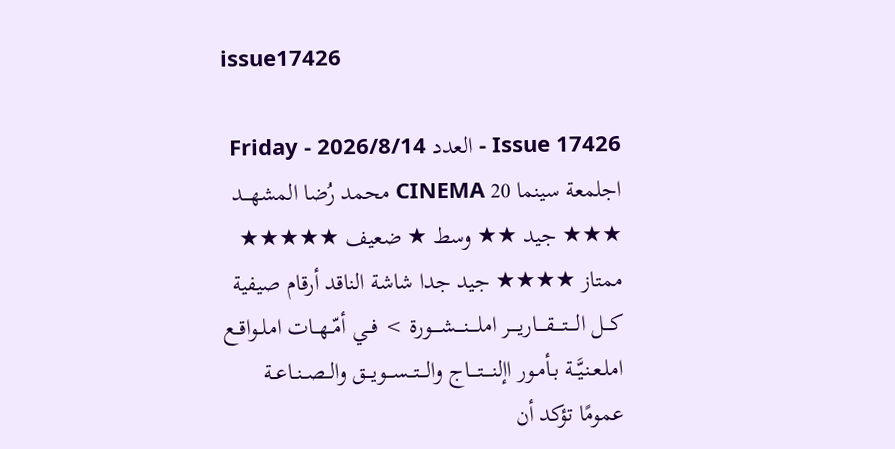issue17426

Issue 17426 - العدد Friday - 2026/8/14 اجلمعة سينما 20 CINEMA محمد رُضا المشهـــد ★★★ جيد ★★ وسط ★ ضعيف ★★★★★ ممتاز ★★★★ جيد جدا شاشة الناقد أرقام صيفية كـــل الــــتــــقــــاريــــر املــــنــــشــــورة > فــي أمّــهــات املــواقــع املـعـنـيَّــة بـأمـور اإلنــــتــــاج والـــتـــســـويـــق والــصــنــاعــة عمومًا تؤكد أن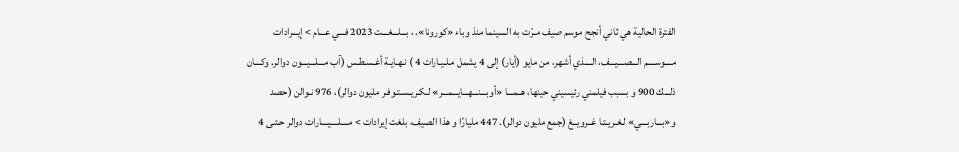الفترة الحالية هي ثاني أنجح موسم صيف مـرّت به السينما منذ وباء «كورونا». ، بـــلـــغـــت 2023 فـــي عـــام > إيـــرادات مــــوســــم الـــصـــيـــف، الــــذي أشهر، من مايو (أيار) إلى 4 يشمل مـلـيـارات 4 ) نـهـايـة أغـسـطـس (آب مـــلـــيـــون دوالر. وكـــان ذلـــك 900 و بسبب فيلمني رئيسيني حينها، هــمـــا «أوبـــنـــهـــايـــمـــر» لـكـريـسـتـوفـر مليون دوالر)، 976 نـوالن (حصد و«بـــاربـــي» لـغـريـتـا غــرويــغ (جمع مليون دوالر). 447 مليارًا و هذا الصيف، بلغت إيرادات > مــــلــــيــــارات دوالر حـتـى 4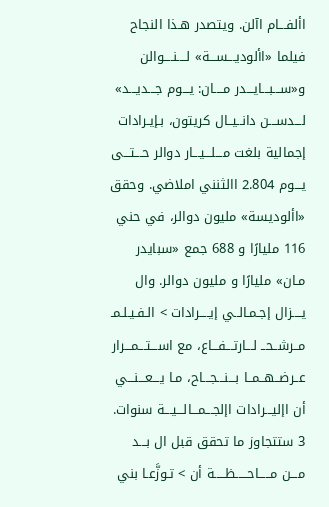األفـــام اآلن. ويتصدر هـذا النجاح فيلما «األوديـــســـة» لــــنــــوالن و«ســـبـــايـــدر مــــان: يـــوم جـــديـــد» لـــدســـن دانــيــال كريتون، بـإيـرادات إجمالية بلغت مـــلـــيـــار دوالر حـــتـــى يـــوم 2.804 االثنني املاضي. وحقق «األوديسة» مليون دوالر، في حني 116 مليارًا و 688 جمع «سبايدر مـان» مليارًا و مليون دوالر. وال يــــزال إجـمـالــي إيــــرادات > الـفـيـلـمـ مــرشــحــ لـــارتـــفـــاع، مع اســـتـــمـــرار عــرضــهــمــا بـــنـــجـــاح، مـا يـــعـــنـــي أن اإليـــرادات اإلجـــمـــالـــيـــة سنوات. 3 ستتجاوز ما تحقق قبل ال بـــد مـــن مـــــاحـــــظـــــة أن > تـوزَّعـا بني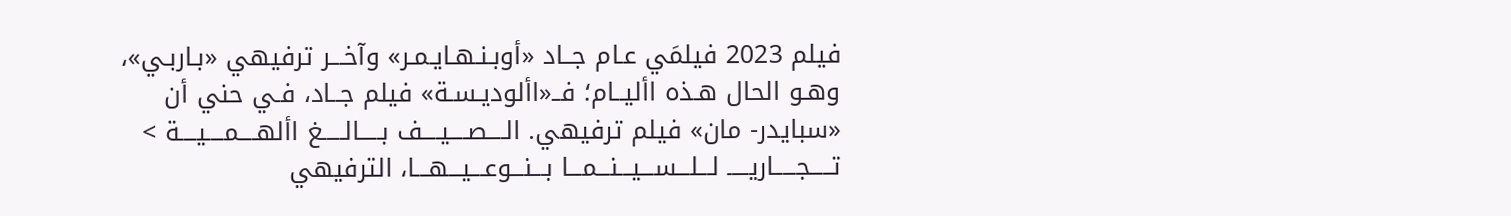فيلم 2023 فيلمَي عـام جــاد «أوبـنـهـايـمـر» وآخـــر ترفيهي «بـاربـي»، وهـو الحال هـذه األيــام؛ فــ«األوديـسـة» فيلم جــاد، فـي حني أن «سبايدر- مان» فيلم ترفيهي. الــــصــــيــــف بـــــالـــــغ األهــــمــــيــــة > تـــــجـــــاريـــــ لـــلـــســـيـــنـــمـــا بـــنـــوعـــيـــهـــا، الترفيهي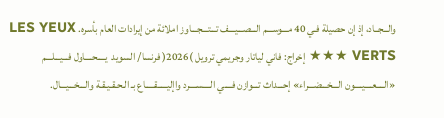والــجــاد، إذ إن حصيلة فـي 40 مـــوســـم الـــصـــيـــف تـــتـــجـــاوز املائة من إيرادات العام بأسره. LES YEUX VERTS ★★★ إخراج: فاني لياتار وجريمي ترويل )2026( فرنسا/ السويد  يــــحــــاول فـــيـــلـــم «الــــعــــيــــون الـــخـــضـــراء» إحـــداث تـــوازن فــــي الــــســــرد واإليـــــقـــــاع بـ الـحـقـيـقـة والـــخـــيـــال.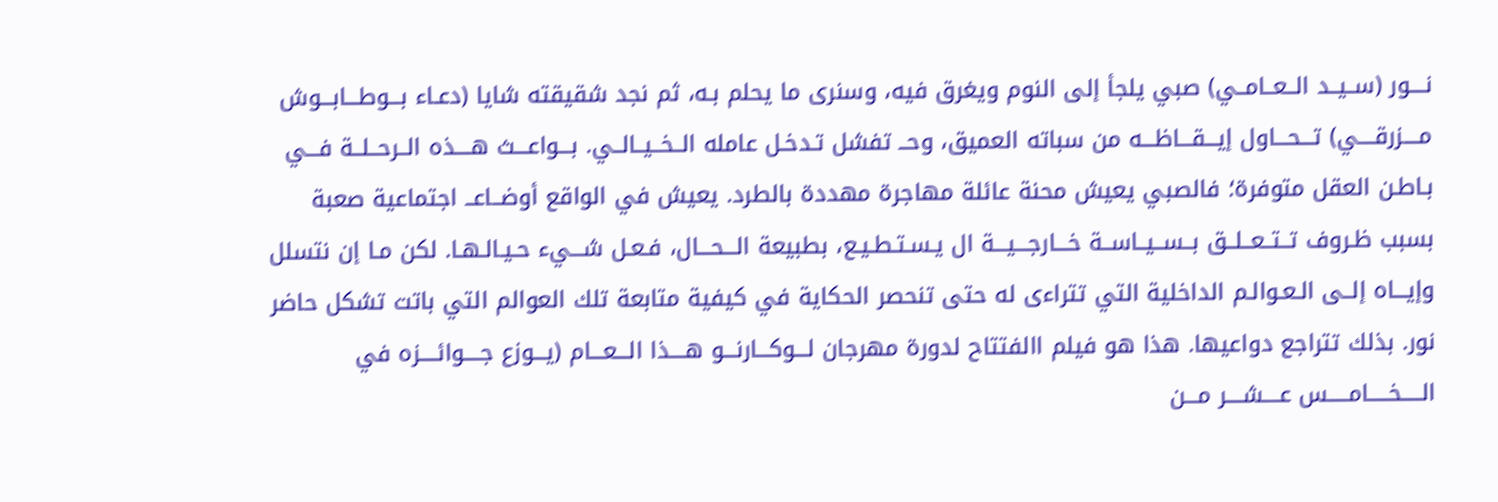نــــور (ســيــد الــعــامــي) صبي يلجأ إلى النوم ويغرق فيه، وسنرى ما يحلم بـه، ثم نجد شقيقته شايا (دعـاء بـــوطـــابـــوش مــــزرقــــي) تـــحـــاول إيـــقـــاظـــه من سباته العميق، وحــ تفشل تـدخـل عامله الــخــيــالــي. بـــواعـــث هــــذه الــرحــلــة فـــي بـاطـن العقل متوفرة؛ فالصبي يعيش محنة عائلة مهاجرة مهددة بالطرد. يعيش في الواقع أوضــاعــ اجتماعية صعبة بسبب ظـروف تــتــعــلــق بــســيــاســة خـــارجـــيـــة ال يـسـتـطـيـع، بطبيعة الـــحـــال، فـعـل شـــيء حـيـالـهـا. لكن مـا إن نتسلل وإيـــاه إلــى الـعـوالـم الداخلية التي تتراءى له حتى تنحصر الحكاية في كيفية متابعة تلك العوالم التي باتت تشكل حاضر نور. بذلك تتراجع دواعيها. هذا هو فيلم االفتتاح لدورة مهرجان لـــوكـــارنـــو هــــذا الـــعـــام (يـــوزع جــــوائــــزه في الـــــخـــــامـــــس عــــشــــر مـــن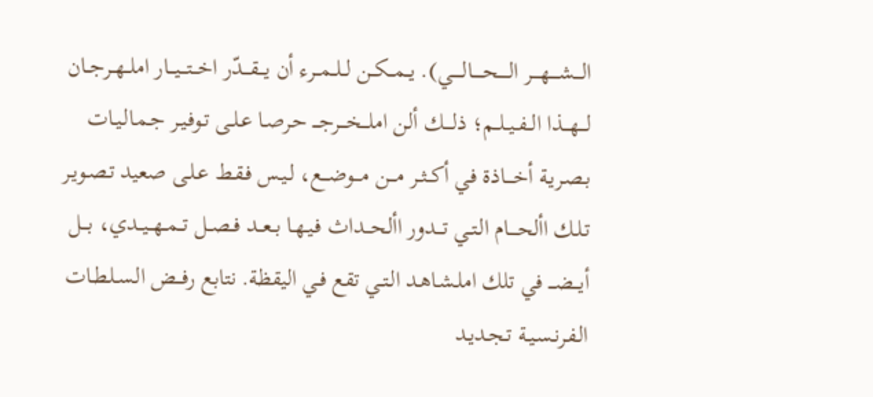الــــشــــهــــر الـــــحـــــالـــــي). يــمــكــن لــلــمــرء أن يـــقـــدّر اخـــتـــيـــار املــهــرجــان لـــهـــذا الــفــيــلــم؛ ذلــــك ألن املـــخـــرجـــ حـرصـا عـلـى تـوفـيـر جـمـالـيـات بـصـريـة أخــــاذة في أكــثــر مـــن مـــوضـــع، لـيـس فـقـط عـلـى صعيد تـصـويـر تـلـك األحــــام الـتـي تـــدور األحـــداث فـيـهـا بــعــد فــصــل تــمــهــيــدي، بـــل أيـــضـــ في تلك املـشـاهـد الـتـي تقع فـي اليقظة. نتابع رفـــض الـسـلـطـات الـفـرنـسـيـة تـجـديـد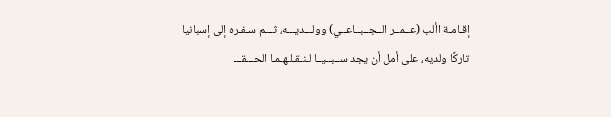إقـامـة األب (عــمــر الــجــبــاعــي) وولـــديـــه، ثـــم سـفـره إلى إسبانيا تاركًا ولديه، على أمل أن يجد ســبــيــا لـنـقـلـهـمـا الحـــقـــ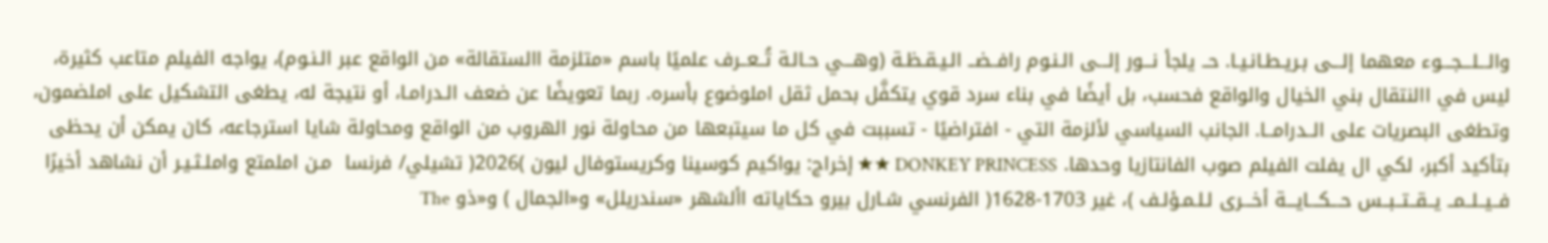والـــلـــجـــوء معهما إلـــى بـريـطـانـيـا. حــ يلجأ نـــور إلـــى الـنـوم رافــضــ الـيـقـظـة (وهـــي حـالـة تُــعــرف علميًا باسم «متلزمة االستقالة» من الواقع عبر الـنـوم)، يواجه الفيلم متاعب كثيرة، ليس في االنتقال بني الخيال والواقع فحسب، بل أيضًا في بناء سرد قوي يتكفَّل بحمل ثقل املوضوع بأسره. ربما تعويضًا عن ضعف الـدرامـا، أو نتيجة له، يطغى التشكيل على املضمون، وتطغى البصريات على الــدرامــا. الجانب السياسي لألزمة التي - افتراضيًا - تسببت في كل ما سيتبعها من محاولة نور الهروب من الواقع ومحاولة شايا استرجاعه، كان يمكن أن يحظى بتأكيد أكبر، لكي ال يفلت الفيلم صوب الفانتازيا وحدها. DONKEY PRINCESS ★★ إخراج: يواكيم كوسينا وكريستوفال ليون )2026( تشيلي/ فرنسا  مـن املمتع واملـثـيـر أن نشاهد أخيرًا فــيــلــمــ يــقــتــبــس حـــكـــايـــة أخـــرى لـلـمـؤلـف )، غير 1703-1628( الفرنسي شـارل بيرو حكاياته األشهر «سندريلل» و«الجمال ) و«ذو The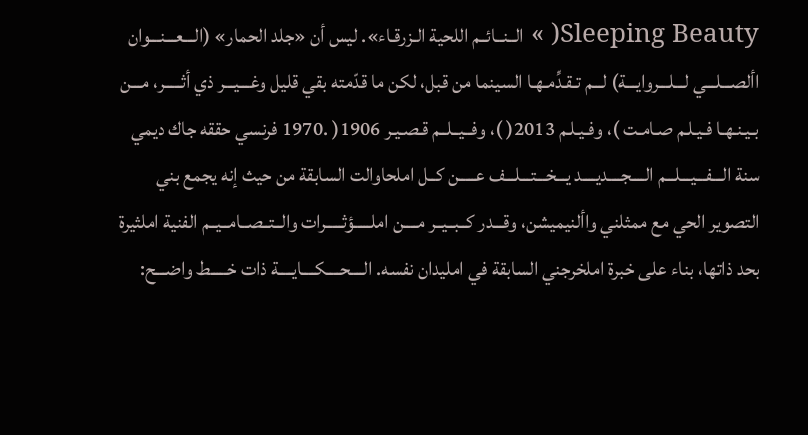Sleeping Beauty( » الــنــائــم اللحية الـزرقـاء». ليس أن «جلد الحمار» (الـــعـــنـــوان األصـــلـــي لـــلـــروايـــة) لـــم تـقـدِّمـهـا السينما من قبل، لكن ما قدّمته بقي قليل وغـــيـــر ذي أثـــــر، مـــن بـيـنـهـا فـيـلـم صـامـت )، وفـيـلـم 2013( )، وفــيــلــم قـصـيـر 1906( .1970 فرنسي حققه جاك ديمي سنة الـــفـــيـــلـــم الــــجــــديــــد يـــخـــتـــلـــف عـــــن كــل املحاوالت السابقة من حيث إنه يجمع بني التصوير الحي مع ممثلني واألنيميشن، وقـــدر كــبــيــر مــــن املـــــؤثـــــرات والــتــصــامــيــم الفنية املثيرة بحد ذاتها، بناء على خبرة املخرجني السابقة في امليدان نفسه. الــــحــــكــــايــــة ذات خـــــط واضـــح: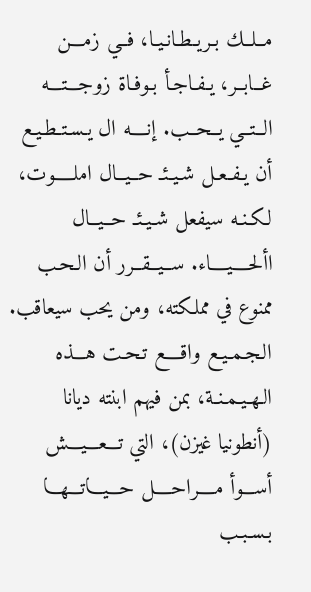مــلــك بـريـطـانـيـا، فــي زمـــن غــابــر، يـفـاجـأ بـوفـاة زوجـــتـــه الــتــي يــحــب. إنــــه ال يـسـتـطـيـع أن يـفـعـل شـيـئـ حــيــال املـــــوت، لـكـنـه سيفعل شـيـئـ حــيــال األحــــيــــاء. ســيــقــرر أن الـحـب ممنوع في مملكته، ومن يحب سيعاقب. الـجـمـيـع واقــــع تـحـت هـــذه الـهـيـمـنـة، بمن فيهم ابنته ديانا (أنطونيا غيزن)، التي تـــعـــيـــش أســـوأ مــــراحــــل حـــيـــاتـــهـــا بـسـبـب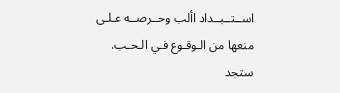اســتــبــداد األب وحــرصــه عـلـى منعها من الـوقـوع فـي الـحـب. ستجد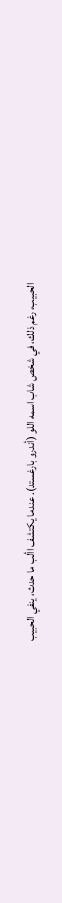الحبيب، رغم ذلك، في شخص شاب اسمه اللو (أندرو بارغستد). عندما يكتشف األب ما حدث، ينفي الحبيب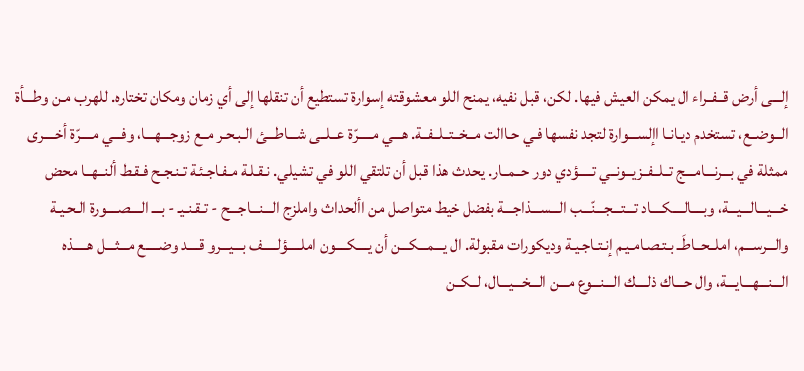إلـــى أرض قــفــراء ال يمكن العيش فيها. لكن، قبل نفيه، يمنح اللو معشوقته إسوارة تستطيع أن تنقلها إلى أي زمان ومكان تختاره. للهرب مـن وطـــأة الــوضــع، تستخدم ديـانـا اإلســـوارة لتجد نفسها فـي حـاالت مــخــتــلــفــة. هـــي مـــــرّة عــلــى شـــاطـــئ الـبـحـر مــع زوجـــهـــا، وفـــي مــــرّة أخــــرى ممثلة في بـــرنـــامـــج تــلــفــزيــونــي تـــــؤدي دور حــمــار. يحدث هذا قبل أن تلتقي اللو في تشيلي. نـقـلـة مـفـاجـئـة تـنـجـح فـقـط ألنــهــا محض خـــيـــالـــيـــة، وبــــالــــكــــاد تـــتـــجـــنّـــب الـــســـذاجـــة بفضل خيط متواصل من األحداث واملزج الـــنـــاجـــح - تـقـنـيـ - بـــ الــــصــــورة الـحـيـة والـــرســـم، املــحــاطَــ بـتـصـامـيـم إنـتـاجـيـة وديكورات مقبولة. ال يـــمـــكـــن أن يــــكــــون املـــــؤلـــــف بـــيـــرو قــــد وضـــــع مـــثـــل هـــــذه الـــنـــهـــايـــة، وال حـــاك ذلــــك الـــنـــوع مـــن الـــخـــيـــال، لــكــن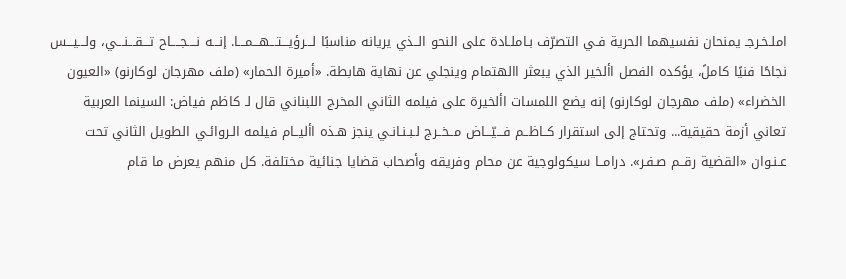املـخـرجـ يمنحان نفسيهما الحرية فـي التصرّف بـاملـادة على النحو الــذي يريانه مناسبًا لـــرؤيـــتـــهـــمـــا. إنـــه نــــجــــاح تـــقـــنـــي، ولـــيـــس نجاحًا فنيًا كاملً، يؤكده الفصل األخير الذي يبعثر االهتمام وينجلي عن نهاية هابطة. «أميرة الحمار» (ملف مهرجان لوكارنو) «العيون الخضراء» (ملف مهرجان لوكارنو) إنه يضع اللمسات األخيرة على فيلمه الثاني المخرج اللبناني قال لـ كاظم فياض: السينما العربية تعاني أزمة حقيقية... وتحتاج إلى استقرار كــاظــم فـــيّـــاض مــخــرج لـبـنـانـي ينجز هـذه األيــام فيلمه الـروائـي الطويل الثاني تحت عـنـوان «القضية رقــم صـفـر». درامــا سيكولوجية عن محام وفريقه وأصحاب قضايا جنائية مختلفة. كل منهم يعرض ما قام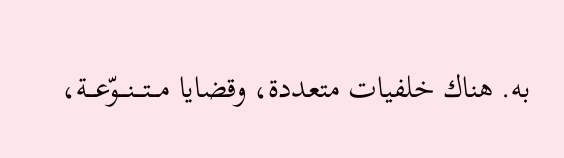به. هناك خلفيات متعددة، وقضايا مـــتـــنـــوّعـــة،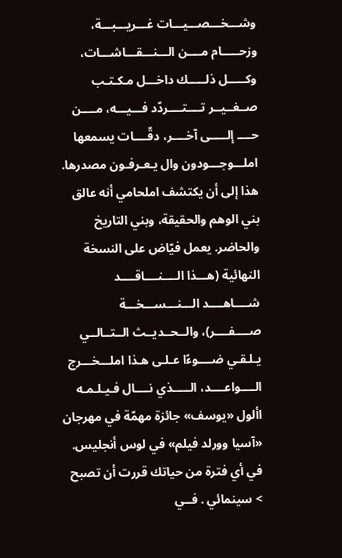وشـــخـــصـــيـــات غـــريـــبـــة، وزحـــــام مــــن الـــنـــقـــاشـــات، وكـــــل ذلـــــك داخـــل مـكـتـب صــغــيــر تــــتــــردّد فـــيـــه، مــــن حــــ إلـــــى آخــــر، دقّــــات يسمعها املـــوجـــودون وال يـعـرفـون مصدرها. هذا إلى أن يكتشف املحامي أنه عالق بني الوهم والحقيقة، وبني التاريخ والحاضر. يعمل فيّاض على النسخة النهائية (هـــذا الــــنــــاقــــد شــــاهــــد الـــنـــســـخـــة صــــفــــر)، والــحــديــث الــتــالــي يـلـقـي ضــــوءًا عـلـى هـذا املـــخـــرج الــــواعــــد، الـــــذي نــــال فـيـلـمـه األول «يوسف» جائزة مهمّة في مهرجان «آسيا وورلد فيلم» في لوس أنجليس. في أي فترة من حياتك قررت أن تصبح > سينمائي . فــي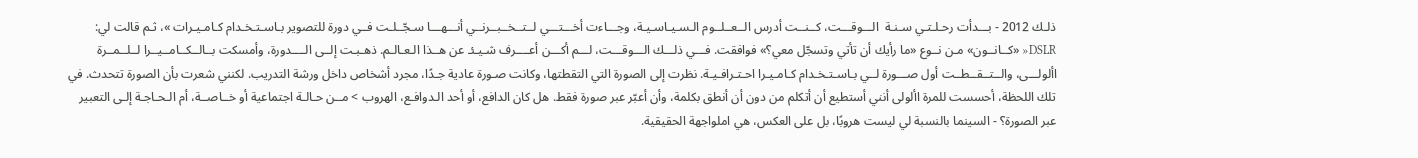ذلـك 2012 - بـــدأت رحـلـتـي سـنـة  الـــوقـــت، كــنــت أدرس الــعــلــوم الـسـيـاسـيـة، وجـــاءت أخـــتـــي لــتــخــبــرنــي أنـــهـــا سـجّــلـت فــي دورة للتصوير بـاسـتـخـدام كـامـيـرات »، ثـم قالت لي: DSLR« «كــانــون» مـن نــوع «ما رأيك أن تأتي وتسجّل معي؟» فوافقت. فـــي ذلـــك الـــوقـــت، لـــم أكـــن أعــــرف شـيـئـ عن هــذا الـعـالـم. ذهـبـت إلــى الــــدورة، وأمسكت بــالــكــامــيــرا لــلــمــرة األولـــى، والــتــقــطــت أول صـــورة لــي بـاسـتـخـدام كـامـيـرا احـتـرافـيـة. نظرت إلى الصورة التي التقطتها، وكانت صـورة عادية جـدًا، مجرد أشخاص داخل ورشة التدريب. لكنني شعرت بأن الصورة تتحدث. في تلك اللحظة، أحسست للمرة األولى أنني أستطيع أن أتكلم من دون أن أنطق بكلمة، وأن أعبّر عبر صورة فقط. هل كان الدافع، أو أحد الـدوافـع، الهروب > مــن حـالـة اجتماعية أو خــاصــة، أم الـحـاجـة إلـى التعبير عبر الصورة؟ - السينما بالنسبة لي ليست هروبًا، بل على العكس، هي املواجهة الحقيقية.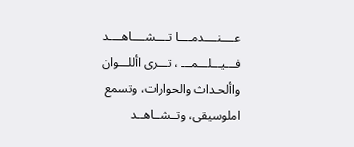عــــنــــدمــــا تــــشــــاهــــد فـــيـــلـــمـــ ، تـــرى األلـــوان واألحـداث والحوارات، وتسمع املوسيقى، وتــشــاهــد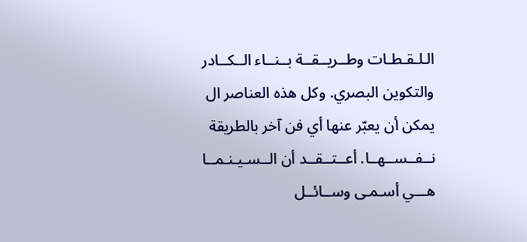الـلـقـطـات وطــريــقــة بــنــاء الــكــادر والتكوين البصري. وكل هذه العناصر ال يمكن أن يعبّر عنها أي فن آخر بالطريقة نــفــســهــا. أعــتــقــد أن الــسـيـنـمــا هـــي أسـمـى وســائــل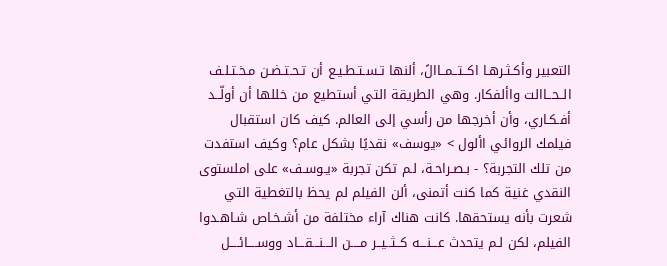التعبير وأكـثـرهـا اكــتــمــاالً، ألنها تـسـتـطـيـع أن تـحـتـضـن مـخـتـلـف الــحــاالت واألفكار. وهي الطريقة التي أستطيع من خللها أن أولّــد أفـكـاري، وأن أخرجها من رأسي إلى العالم. كيف كان استقبال فيلمك الروائي األول > «يوسف» نقديًا بشكل عام؟ وكيف استفدت من تلك التجربة؟ - بـصـراحـة، لـم تكن تجربة «يـوسـف» على املستوى النقدي غنية كما كنت أتمنى، ألن الفيلم لم يحظ بالتغطية التي شعرت بأنه يستحقها. كانت هناك آراء مختلفة من أشـخـاص شـاهـدوا الفيلم، لكن لـم يتحدث عـــنـــه كــثــيــر مــــن الـــنـــقـــاد ووســــائــــل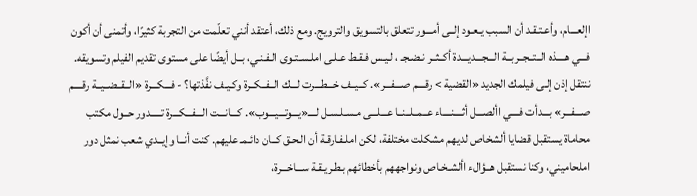اإلعـــام، وأعـتـقـد أن السبب يـعـود إلــى أمـــور تتعلق بالتسويق والترويج. ومع ذلك، أعتقد أنني تعلّمت من التجربة كثيرًا، وأتمنى أن أكون فـــي هــــذه الــتــجــربــة الـــجـــديـــدة أكــثــر نـضـجـ ، لـيـس فـقـط عـلـى املـسـتـوى الـفـنـي، بــل أيضًا على مستوى تقديم الفيلم وتسويقه. ننتقل إذن إلـى فيلمك الجديد «القضية > رقــــم صـــفـــر». كــيــف خـــطـــرت لـــك الــفــكــرة وكـيـف نفَّذتها؟ - فـــكـــرة «الــقــضــيــة رقــــم صـــفـــر» بـــدأت فــــي األصـــل أثــــنــــاء عــمــلــنــا عـــلـــى مـسـلـسـل لــــ«يـــوتـــيـــوب». كـــانـــت الـــفـــكـــرة تـــــدور حــول مكتب محاماة يستقبل قضايا ألشخاص لديهم مشكلت مختلفة، لكن املـفـارقـة أن الـحـق كــان دائـمـ عليهم. كنت أنــا وإيــدي شعب نمثل دور املحاميني، وكنا نستقبل هــؤالء األشـخـاص ونواجههم بأخطائهم بـطـريـقـة ســـاخـــرة،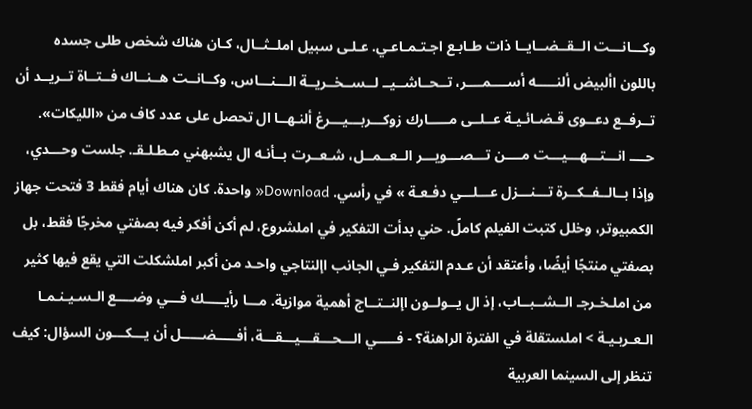وكـــانـــت الــقــضــايــا ذات طـابـع اجـتـمـاعـي. عـلـى سبيل املــثــال، كـان هناك شخص طلى جسده باللون األبيض ألنـــــه أســــمــــر، تــحــاشــيــ لــســخــريــة الـــنـــاس، وكــانــت هــنــاك فــتــاة تــريــد أن تــرفــع دعــوى قـضـائـيـة عــلــى مـــــارك زوكـــربـــيـــرغ ألنـهــا ال تحصل على عدد كاف من «الليكات». حــــ انـــتـــهـــيـــت مــــن تـــصـــويـــر الــعــمــل، شـعــرت بــأنـه ال يشبهني مـطـلـقـ. جلست وحـــدي، وإذا بــالــفــكــرة تـــنـــزل عـــلـــي دفـعـة » في رأسي. Download« واحدة. كان هناك أيام فقط 3 فتحت جهاز الكمبيوتر، وخلل كتبت الفيلم كاملً. حني بدأت التفكير في املشروع، لم أكن أفكر فيه بصفتي مخرجًا فقط، بل بصفتي منتجًا أيضًا، وأعتقد أن عـدم التفكير فـي الجانب اإلنتاجي واحـد من أكبر املشكلت التي يقع فيها كثير من املـخـرجـ الــشــبــاب، إذ ال يــولــون اإلنــتــاج أهمية موازية. مـــا رأيـــــك فـــي وضــــع الـسـيـنـمـا الـعـربـيـة > املستقلة في الفترة الراهنة؟ - فـــــي الـــحـــقـــيـــقـــة، أفـــــضـــــل أن يـــكـــون السؤال: كيف تنظر إلى السينما العربية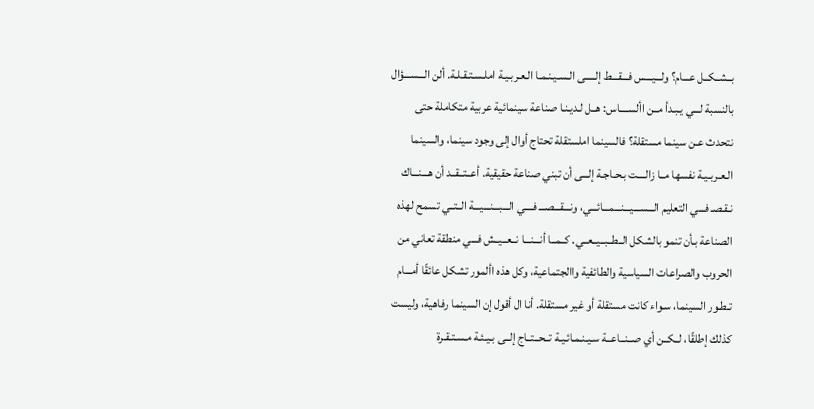بــشــكــل عـــام؟ ولـــيـــس فـــقـــط إلـــــى الـسـيـنـمـا الـعـربـيـة املـسـتـقـلـة. ألن الـــســـؤال بالنسبة لـــي يـبـدأ مــن األســــاس: هــل لـديـنـا صناعة سينمائية عربية متكاملة حتى نتحدث عـن سينما مستقلة؟ فالسينما املستقلة تحتاج أوال إلى وجود سينما، والسينما الـعـربـيـة نفسها مــا زالــــت بـحـاجـة إلـــى أن تبني صناعة حقيقية. أعــتــقــد أن هـــنـــاك نـقـصـ فـــي التعليم الـــســـيـــنـــمـــائـــي، ونـــقـــصـــ فــــي الـــبـــنـــيـــة الــتــي تسمح لهذه الصناعة بـأن تنمو بالشكل الــطــبــيــعــي. كــمــا أنـــنـــا نــعــيــش فـــي منطقة تعاني من الحروب والصراعات السياسية والطائفية واالجتماعية، وكل هذه األمور تشكل عائقًا أمـــام تـطـور السينما، سـواء كانت مستقلة أو غير مستقلة. أنا ال أقول إن السينما رفاهية، وليست كذلك إطلقًا، لــكــن أي صــنــاعــة سـيـنـمـائـيـة تــحــتــاج إلــى بـيـئـة مـسـتـقـرة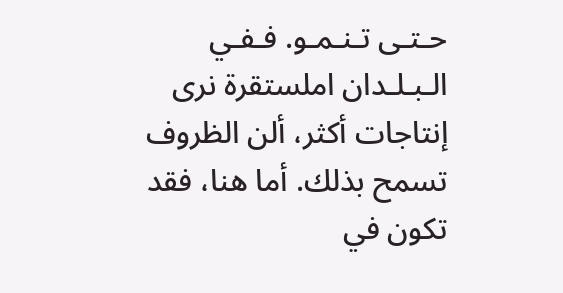حـتـى تـنـمـو. فـفـي الـبـلـدان املستقرة نرى إنتاجات أكثر، ألن الظروف تسمح بذلك. أما هنا، فقد تكون في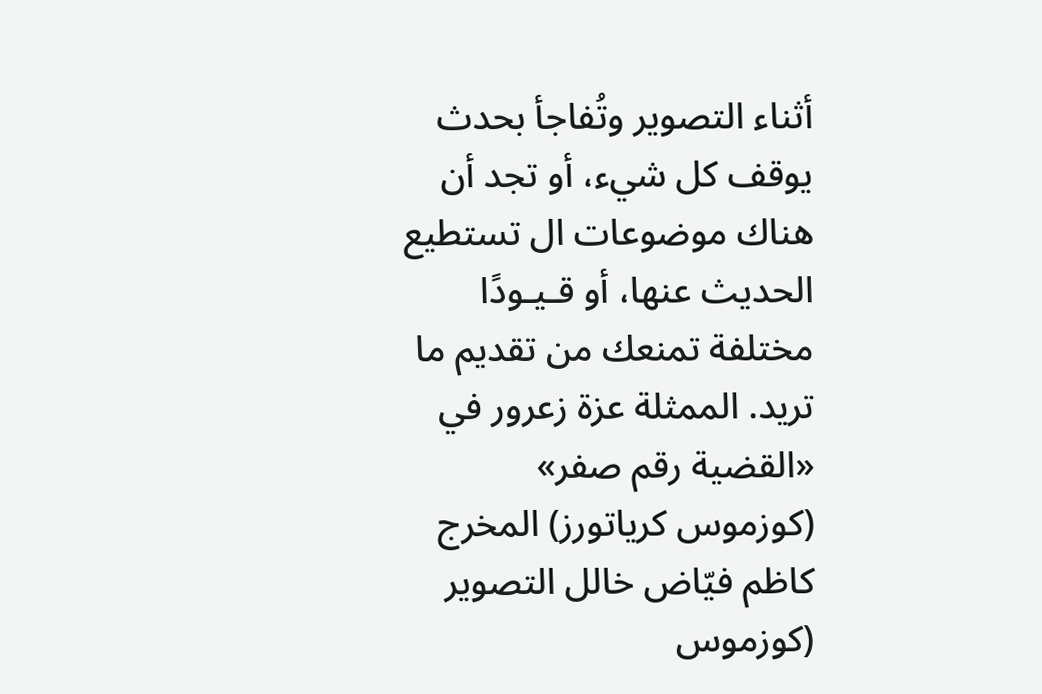أثناء التصوير وتُفاجأ بحدث يوقف كل شيء، أو تجد أن هناك موضوعات ال تستطيع الحديث عنها، أو قـيـودًا مختلفة تمنعك من تقديم ما تريد. الممثلة عزة زعرور في «القضية رقم صفر» (كوزموس كرياتورز) المخرج كاظم فيّاض خالل التصوير (كوزموس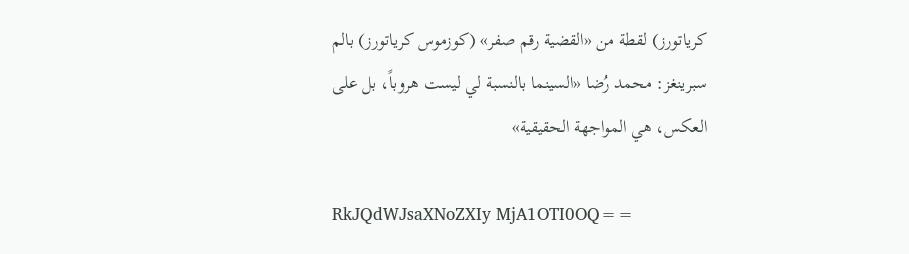كرياتورز) لقطة من «القضية رقم صفر» (كوزموس كرياتورز) بالم سبرينغز: محمد رُضا «السينما بالنسبة لي ليست هروباً، بل على العكس، هي المواجهة الحقيقية»

RkJQdWJsaXNoZXIy MjA1OTI0OQ==